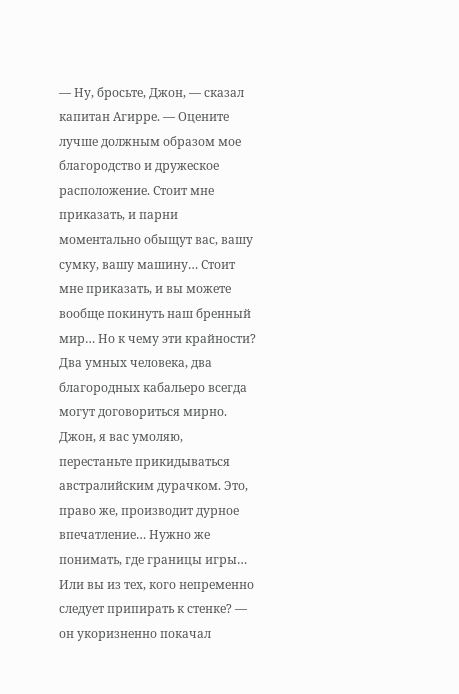— Ну, бросьте, Джон, — сказал капитан Агирре. — Оцените лучше должным образом мое благородство и дружеское расположение. Стоит мне приказать, и парни моментально обыщут вас, вашу сумку, вашу машину… Стоит мне приказать, и вы можете вообще покинуть наш бренный мир… Но к чему эти крайности? Два умных человека, два благородных кабальеро всегда могут договориться мирно. Джон, я вас умоляю, перестаньте прикидываться австралийским дурачком. Это, право же, производит дурное впечатление… Нужно же понимать, где границы игры… Или вы из тех, кого непременно следует припирать к стенке? — он укоризненно покачал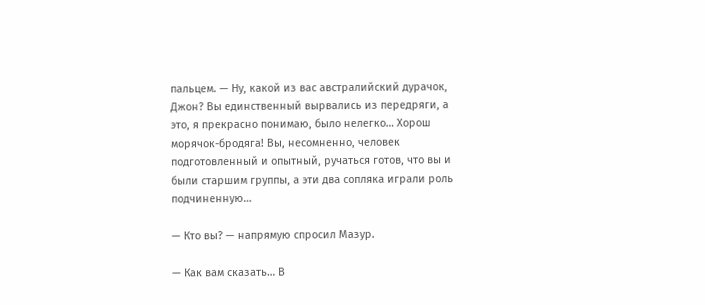пальцем. — Ну, какой из вас австралийский дурачок, Джон? Вы единственный вырвались из передряги, а это, я прекрасно понимаю, было нелегко… Хорош морячок-бродяга! Вы, несомненно, человек подготовленный и опытный, ручаться готов, что вы и были старшим группы, а эти два сопляка играли роль подчиненную…

— Кто вы? — напрямую спросил Мазур.

— Как вам сказать… В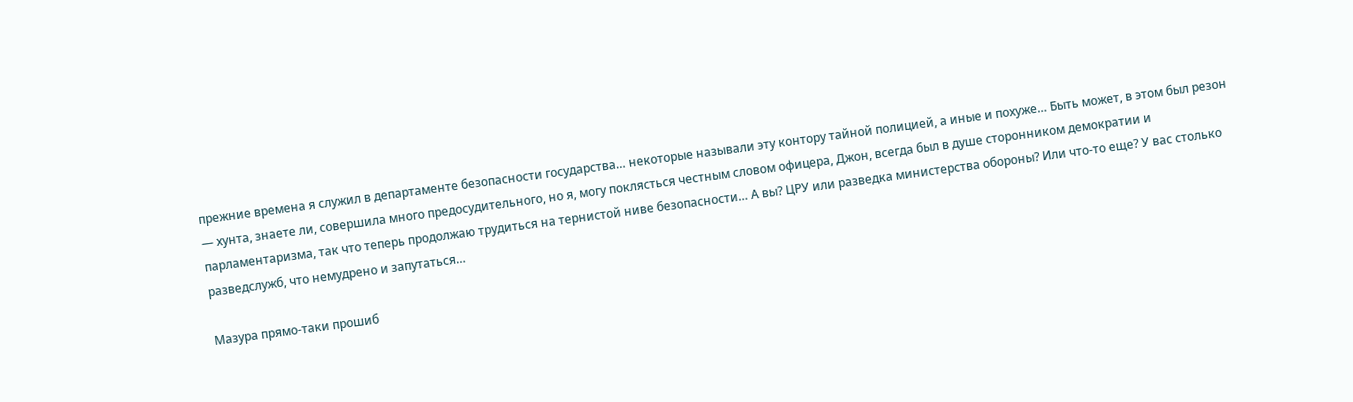прежние времена я служил в департаменте безопасности государства… некоторые называли эту контору тайной полицией, а иные и похуже… Быть может, в этом был резон — хунта, знаете ли, совершила много предосудительного, но я, могу поклясться честным словом офицера, Джон, всегда был в душе сторонником демократии и парламентаризма, так что теперь продолжаю трудиться на тернистой ниве безопасности… А вы? ЦРУ или разведка министерства обороны? Или что-то еще? У вас столько разведслужб, что немудрено и запутаться…

Мазура прямо-таки прошиб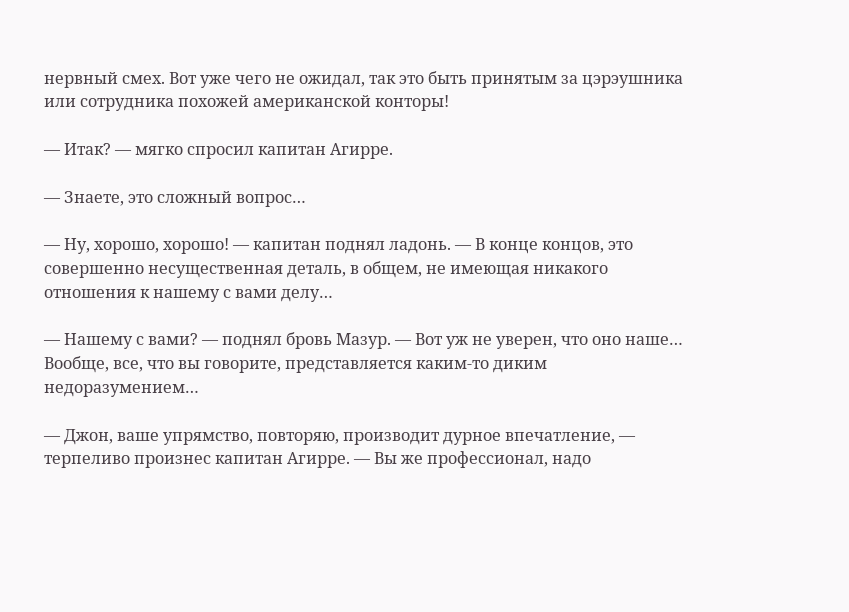нервный смех. Вот уже чего не ожидал, так это быть принятым за цэрэушника или сотрудника похожей американской конторы!

— Итак? — мягко спросил капитан Агирре.

— Знаете, это сложный вопрос…

— Ну, хорошо, хорошо! — капитан поднял ладонь. — В конце концов, это совершенно несущественная деталь, в общем, не имеющая никакого отношения к нашему с вами делу…

— Нашему с вами? — поднял бровь Мазур. — Вот уж не уверен, что оно наше… Вообще, все, что вы говорите, представляется каким-то диким недоразумением…

— Джон, ваше упрямство, повторяю, производит дурное впечатление, — терпеливо произнес капитан Агирре. — Вы же профессионал, надо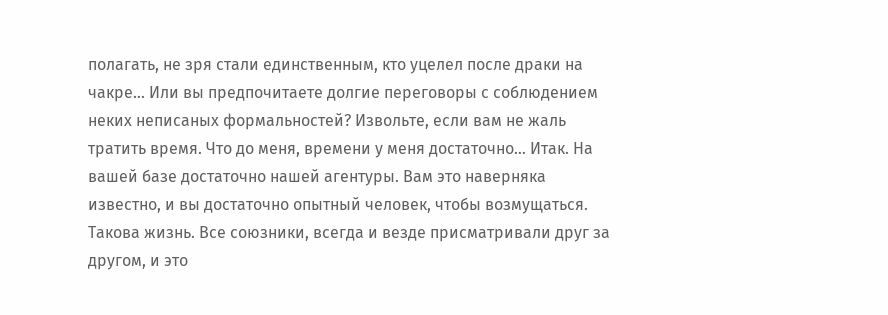полагать, не зря стали единственным, кто уцелел после драки на чакре… Или вы предпочитаете долгие переговоры с соблюдением неких неписаных формальностей? Извольте, если вам не жаль тратить время. Что до меня, времени у меня достаточно… Итак. На вашей базе достаточно нашей агентуры. Вам это наверняка известно, и вы достаточно опытный человек, чтобы возмущаться. Такова жизнь. Все союзники, всегда и везде присматривали друг за другом, и это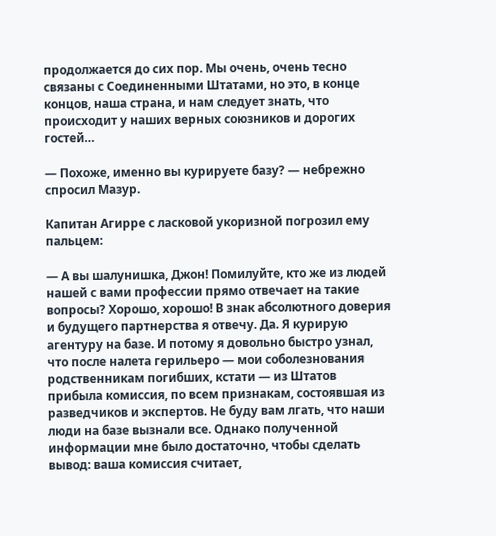продолжается до сих пор. Мы очень, очень тесно связаны с Соединенными Штатами, но это, в конце концов, наша страна, и нам следует знать, что происходит у наших верных союзников и дорогих гостей…

— Похоже, именно вы курируете базу? — небрежно спросил Мазур.

Капитан Агирре с ласковой укоризной погрозил ему пальцем:

— А вы шалунишка, Джон! Помилуйте, кто же из людей нашей с вами профессии прямо отвечает на такие вопросы? Хорошо, хорошо! В знак абсолютного доверия и будущего партнерства я отвечу. Да. Я курирую агентуру на базе. И потому я довольно быстро узнал, что после налета герильеро — мои соболезнования родственникам погибших, кстати — из Штатов прибыла комиссия, по всем признакам, состоявшая из разведчиков и экспертов. Не буду вам лгать, что наши люди на базе вызнали все. Однако полученной информации мне было достаточно, чтобы сделать вывод: ваша комиссия считает,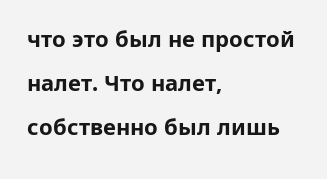что это был не простой налет. Что налет, собственно был лишь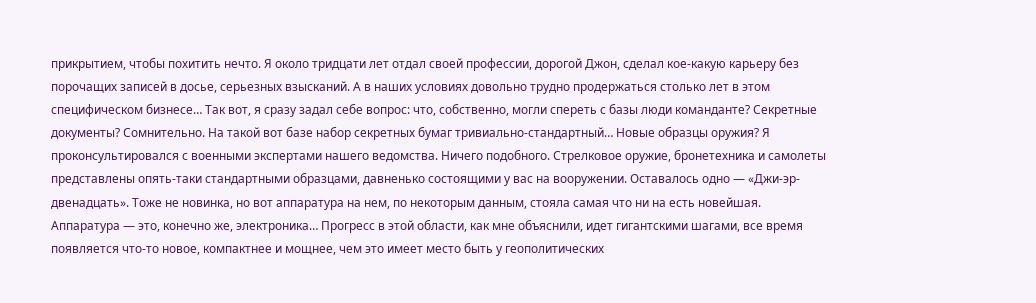прикрытием, чтобы похитить нечто. Я около тридцати лет отдал своей профессии, дорогой Джон, сделал кое-какую карьеру без порочащих записей в досье, серьезных взысканий. А в наших условиях довольно трудно продержаться столько лет в этом специфическом бизнесе… Так вот, я сразу задал себе вопрос: что, собственно, могли спереть с базы люди команданте? Секретные документы? Сомнительно. На такой вот базе набор секретных бумаг тривиально-стандартный… Новые образцы оружия? Я проконсультировался с военными экспертами нашего ведомства. Ничего подобного. Стрелковое оружие, бронетехника и самолеты представлены опять-таки стандартными образцами, давненько состоящими у вас на вооружении. Оставалось одно — «Джи-эр-двенадцать». Тоже не новинка, но вот аппаратура на нем, по некоторым данным, стояла самая что ни на есть новейшая. Аппаратура — это, конечно же, электроника… Прогресс в этой области, как мне объяснили, идет гигантскими шагами, все время появляется что-то новое, компактнее и мощнее, чем это имеет место быть у геополитических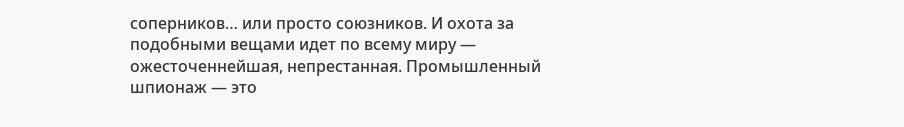соперников… или просто союзников. И охота за подобными вещами идет по всему миру — ожесточеннейшая, непрестанная. Промышленный шпионаж — это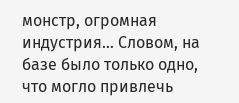монстр, огромная индустрия… Словом, на базе было только одно, что могло привлечь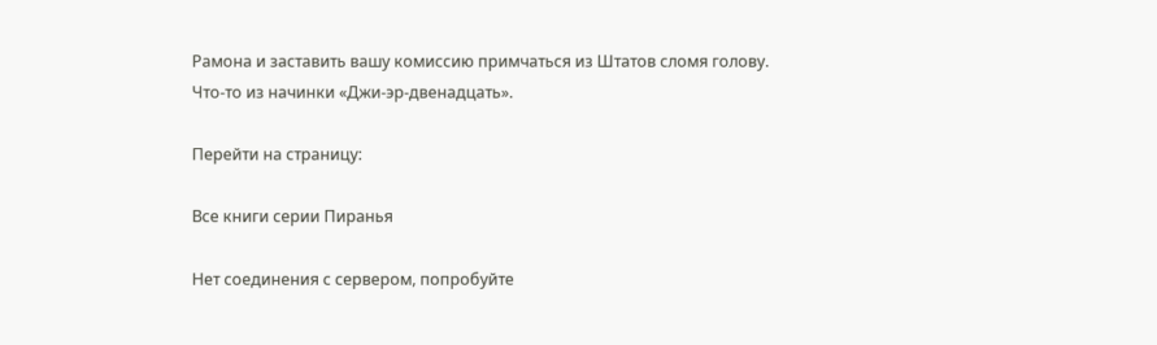Рамона и заставить вашу комиссию примчаться из Штатов сломя голову. Что-то из начинки «Джи-эр-двенадцать».

Перейти на страницу:

Все книги серии Пиранья

Нет соединения с сервером, попробуйте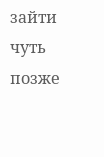зайти чуть позже